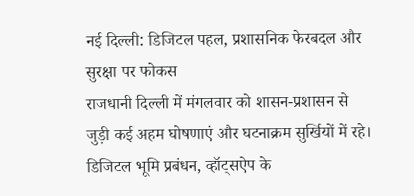नई दिल्ली: डिजिटल पहल, प्रशासनिक फेरबदल और सुरक्षा पर फोकस
राजधानी दिल्ली में मंगलवार को शासन-प्रशासन से जुड़ी कई अहम घोषणाएं और घटनाक्रम सुर्खियों में रहे। डिजिटल भूमि प्रबंधन, व्हॉट्सऐप के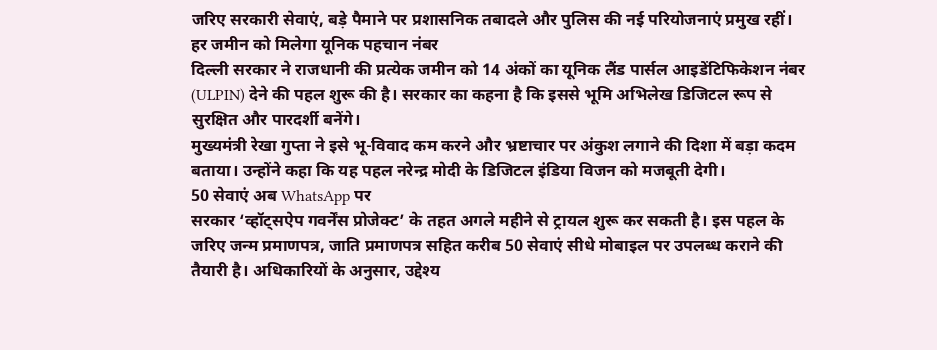जरिए सरकारी सेवाएं, बड़े पैमाने पर प्रशासनिक तबादले और पुलिस की नई परियोजनाएं प्रमुख रहीं।
हर जमीन को मिलेगा यूनिक पहचान नंबर
दिल्ली सरकार ने राजधानी की प्रत्येक जमीन को 14 अंकों का यूनिक लैंड पार्सल आइडेंटिफिकेशन नंबर (ULPIN) देने की पहल शुरू की है। सरकार का कहना है कि इससे भूमि अभिलेख डिजिटल रूप से सुरक्षित और पारदर्शी बनेंगे।
मुख्यमंत्री रेखा गुप्ता ने इसे भू-विवाद कम करने और भ्रष्टाचार पर अंकुश लगाने की दिशा में बड़ा कदम बताया। उन्होंने कहा कि यह पहल नरेन्द्र मोदी के डिजिटल इंडिया विजन को मजबूती देगी।
50 सेवाएं अब WhatsApp पर
सरकार ‘व्हॉट्सऐप गवर्नेंस प्रोजेक्ट’ के तहत अगले महीने से ट्रायल शुरू कर सकती है। इस पहल के जरिए जन्म प्रमाणपत्र, जाति प्रमाणपत्र सहित करीब 50 सेवाएं सीधे मोबाइल पर उपलब्ध कराने की तैयारी है। अधिकारियों के अनुसार, उद्देश्य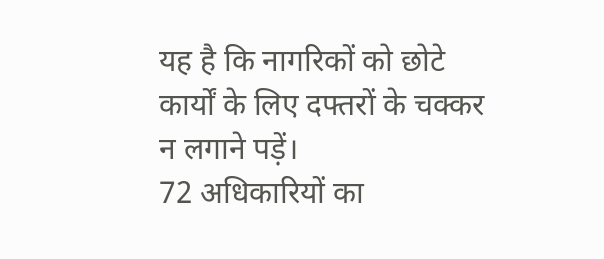यह है कि नागरिकों को छोटे कार्यों के लिए दफ्तरों के चक्कर न लगाने पड़ें।
72 अधिकारियों का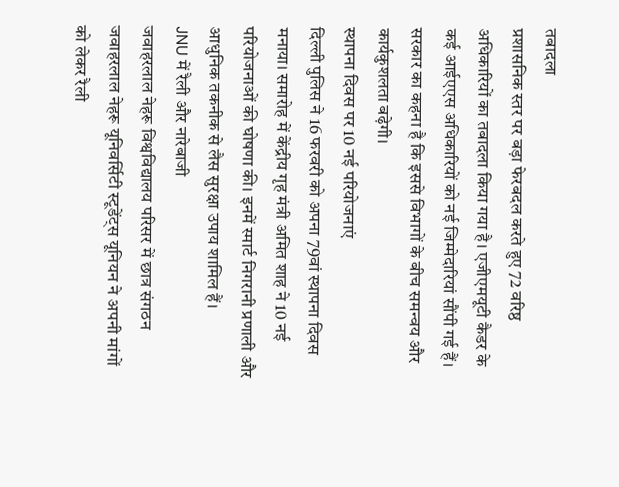तबादला
प्रशासनिक स्तर पर बड़ा फेरबदल करते हुए 72 वरिष्ठ अधिकारियों का तबादला किया गया है। एजीएमयूटी कैडर के कई आईएएस अधिकारियों को नई जिम्मेदारियां सौंपी गई हैं। सरकार का कहना है कि इससे विभागों के बीच समन्वय और कार्यकुशलता बढ़ेगी।
स्थापना दिवस पर 10 नई परियोजनाएं
दिल्ली पुलिस ने 16 फरवरी को अपना 79वां स्थापना दिवस मनाया। समारोह में केंद्रीय गृह मंत्री अमित शाह ने 10 नई परियोजनाओं की घोषणा की। इनमें स्मार्ट निगरानी प्रणाली और आधुनिक तकनीक से लैस सुरक्षा उपाय शामिल हैं।
JNU में रैली और नारेबाजी
जवाहरलाल नेहरू विश्वविद्यालय परिसर में छात्र संगठन जवाहरलाल नेहरू यूनिवर्सिटी स्टूडेंट्स यूनियन ने अपनी मांगों को लेकर रैली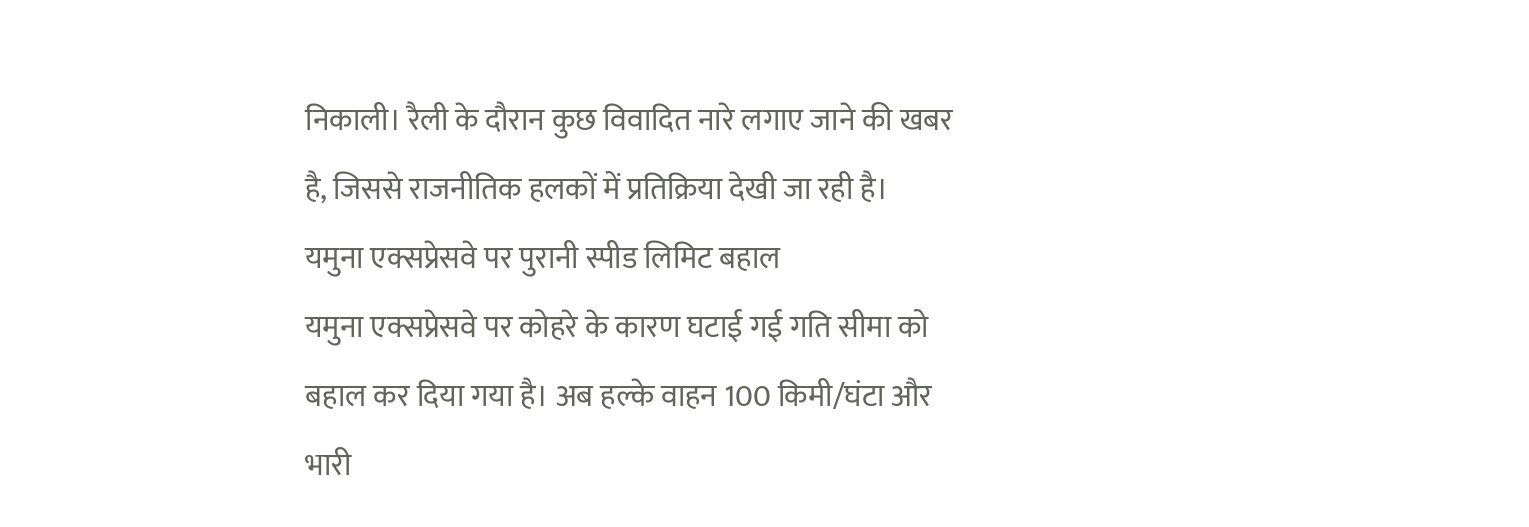निकाली। रैली के दौरान कुछ विवादित नारे लगाए जाने की खबर है, जिससे राजनीतिक हलकों में प्रतिक्रिया देखी जा रही है।
यमुना एक्सप्रेसवे पर पुरानी स्पीड लिमिट बहाल
यमुना एक्सप्रेसवे पर कोहरे के कारण घटाई गई गति सीमा को बहाल कर दिया गया है। अब हल्के वाहन 100 किमी/घंटा और भारी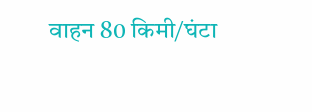वाहन 80 किमी/घंटा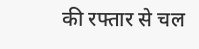की रफ्तार से चल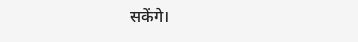सकेंगे।